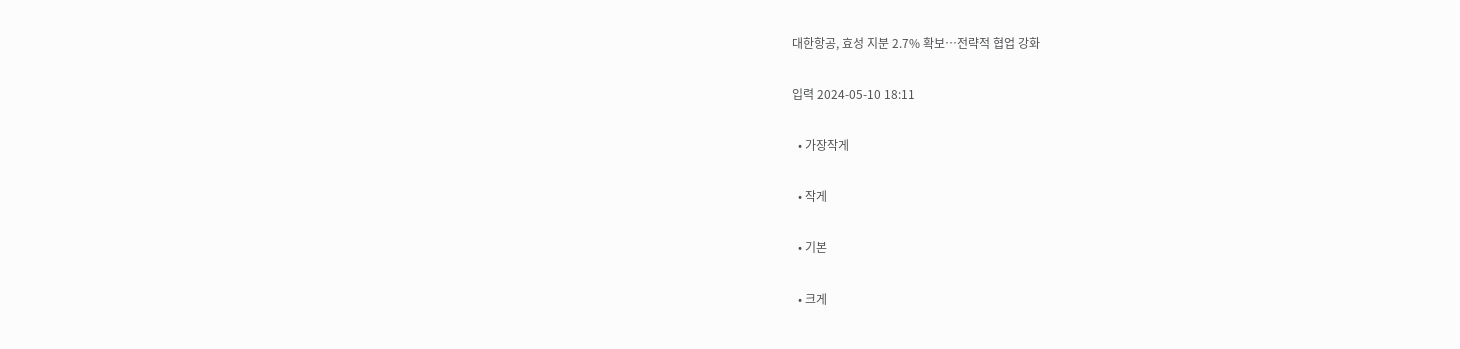대한항공, 효성 지분 2.7% 확보…전략적 협업 강화

입력 2024-05-10 18:11

  • 가장작게

  • 작게

  • 기본

  • 크게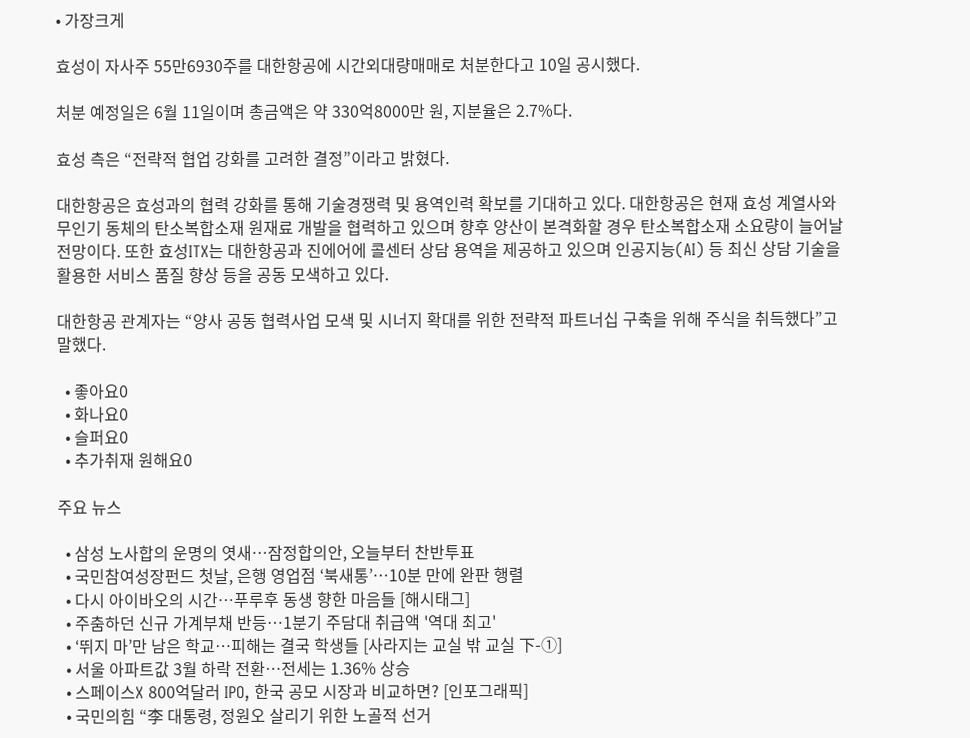• 가장크게

효성이 자사주 55만6930주를 대한항공에 시간외대량매매로 처분한다고 10일 공시했다.

처분 예정일은 6월 11일이며 총금액은 약 330억8000만 원, 지분율은 2.7%다.

효성 측은 “전략적 협업 강화를 고려한 결정”이라고 밝혔다.

대한항공은 효성과의 협력 강화를 통해 기술경쟁력 및 용역인력 확보를 기대하고 있다. 대한항공은 현재 효성 계열사와 무인기 동체의 탄소복합소재 원재료 개발을 협력하고 있으며 향후 양산이 본격화할 경우 탄소복합소재 소요량이 늘어날 전망이다. 또한 효성ITX는 대한항공과 진에어에 콜센터 상담 용역을 제공하고 있으며 인공지능(AI) 등 최신 상담 기술을 활용한 서비스 품질 향상 등을 공동 모색하고 있다.

대한항공 관계자는 “양사 공동 협력사업 모색 및 시너지 확대를 위한 전략적 파트너십 구축을 위해 주식을 취득했다”고 말했다.

  • 좋아요0
  • 화나요0
  • 슬퍼요0
  • 추가취재 원해요0

주요 뉴스

  • 삼성 노사합의 운명의 엿새⋯잠정합의안, 오늘부터 찬반투표
  • 국민참여성장펀드 첫날, 은행 영업점 ‘북새통’⋯10분 만에 완판 행렬
  • 다시 아이바오의 시간…푸루후 동생 향한 마음들 [해시태그]
  • 주춤하던 신규 가계부채 반등⋯1분기 주담대 취급액 '역대 최고'
  • ‘뛰지 마’만 남은 학교…피해는 결국 학생들 [사라지는 교실 밖 교실 下-①]
  • 서울 아파트값 3월 하락 전환⋯전세는 1.36% 상승
  • 스페이스X 800억달러 IPO, 한국 공모 시장과 비교하면? [인포그래픽]
  • 국민의힘 “李 대통령, 정원오 살리기 위한 노골적 선거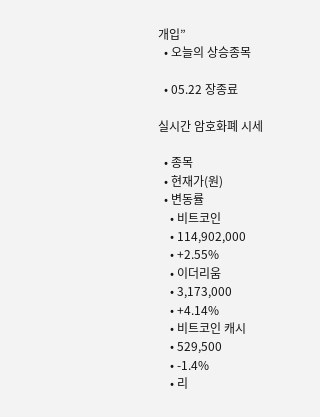개입”
  • 오늘의 상승종목

  • 05.22 장종료

실시간 암호화폐 시세

  • 종목
  • 현재가(원)
  • 변동률
    • 비트코인
    • 114,902,000
    • +2.55%
    • 이더리움
    • 3,173,000
    • +4.14%
    • 비트코인 캐시
    • 529,500
    • -1.4%
    • 리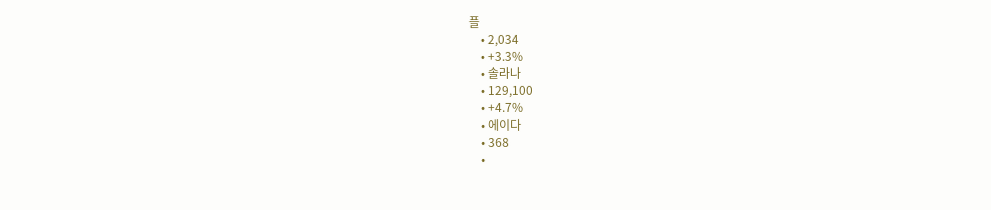플
    • 2,034
    • +3.3%
    • 솔라나
    • 129,100
    • +4.7%
    • 에이다
    • 368
    •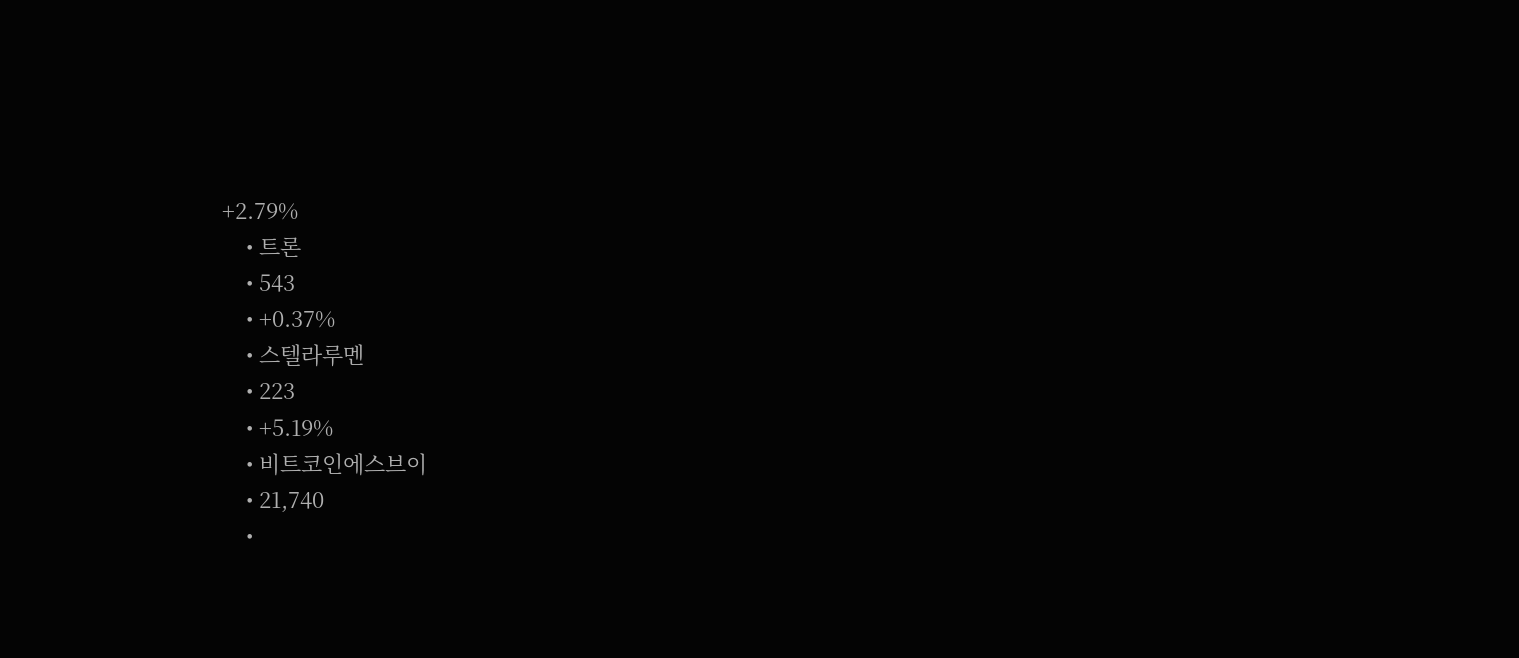+2.79%
    • 트론
    • 543
    • +0.37%
    • 스텔라루멘
    • 223
    • +5.19%
    • 비트코인에스브이
    • 21,740
    •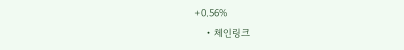+0.56%
    • 체인링크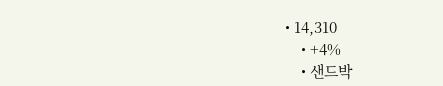• 14,310
    • +4%
    • 샌드박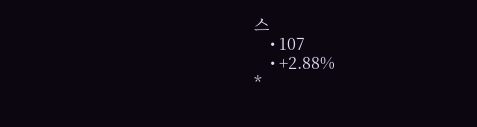스
    • 107
    • +2.88%
*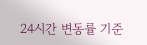24시간 변동률 기준